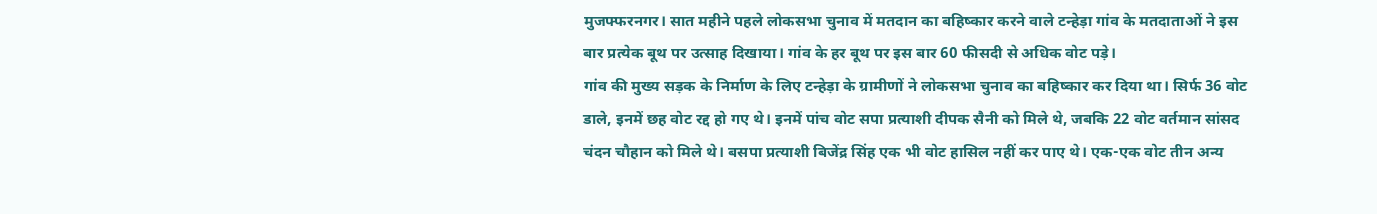मुजफ्फरनगर। सात महीने पहले लोकसभा चुनाव में मतदान का बहिष्कार करने वाले टन्हेड़ा गांव के मतदाताओं ने इस बार प्रत्येक बूथ पर उत्साह दिखाया। गांव के हर बूथ पर इस बार 60 फीसदी से अधिक वोट पड़े।
गांव की मुख्य सड़क के निर्माण के लिए टन्हेड़ा के ग्रामीणों ने लोकसभा चुनाव का बहिष्कार कर दिया था। सिर्फ 36 वोट डाले, इनमें छह वोट रद्द हो गए थे। इनमें पांच वोट सपा प्रत्याशी दीपक सैनी को मिले थे, जबकि 22 वोट वर्तमान सांसद चंदन चौहान को मिले थे। बसपा प्रत्याशी बिजेंद्र सिंह एक भी वोट हासिल नहीं कर पाए थे। एक-एक वोट तीन अन्य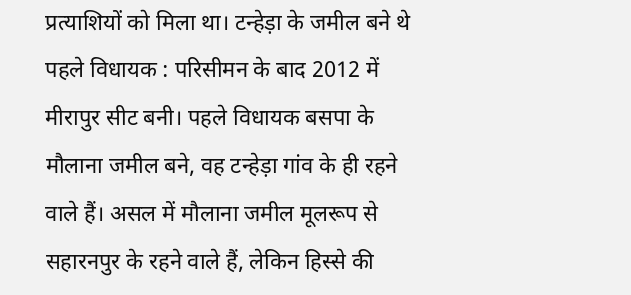प्रत्याशियों को मिला था। टन्हेड़ा के जमील बने थे पहले विधायक : परिसीमन के बाद 2012 में मीरापुर सीट बनी। पहले विधायक बसपा के मौलाना जमील बने, वह टन्हेड़ा गांव के ही रहने वाले हैं। असल में मौलाना जमील मूलरूप से सहारनपुर के रहने वाले हैं, लेकिन हिस्से की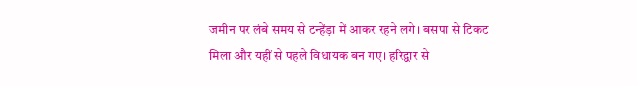जमीन पर लंबे समय से टन्हेंड़ा में आकर रहने लगे। बसपा से टिकट मिला और यहीं से पहले विधायक बन गए। हरिद्वार से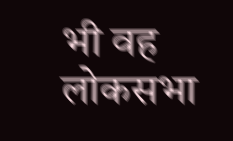भी वह लोकसभा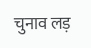चुनाव लड़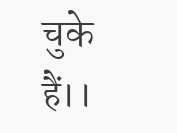चुके हैं।।